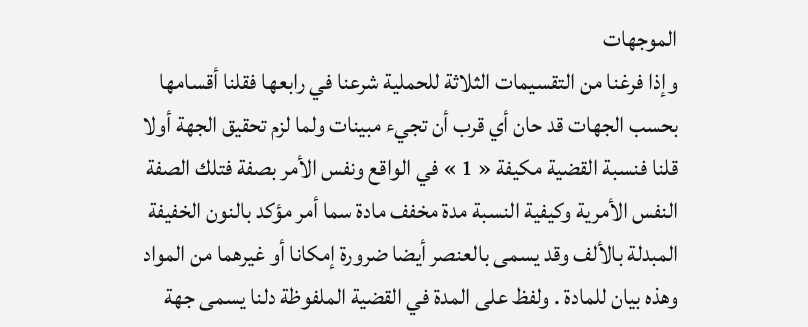الموجهات
وإذا فرغنا من التقسيمات الثلاثة للحملية شرعنا في رابعها فقلنا أقسامها بحسب الجهات قد حان أي قرب أن تجيء مبينات ولما لزم تحقيق الجهة أولا قلنا فنسبة القضية مكيفة « 1 » في الواقع ونفس الأمر بصفة فتلك الصفة النفس الأمرية وكيفية النسبة مدة مخفف مادة سما أمر مؤكد بالنون الخفيفة المبدلة بالألف وقد يسمى بالعنصر أيضا ضرورة إمكانا أو غيرهما من المواد وهذه بيان للمادة . ولفظ على المدة في القضية الملفوظة دلنا يسمى جهة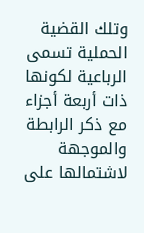وتلك القضية الحملية تسمى الرباعية لكونها ذات أربعة أجزاء مع ذكر الرابطة والموجهة لاشتمالها على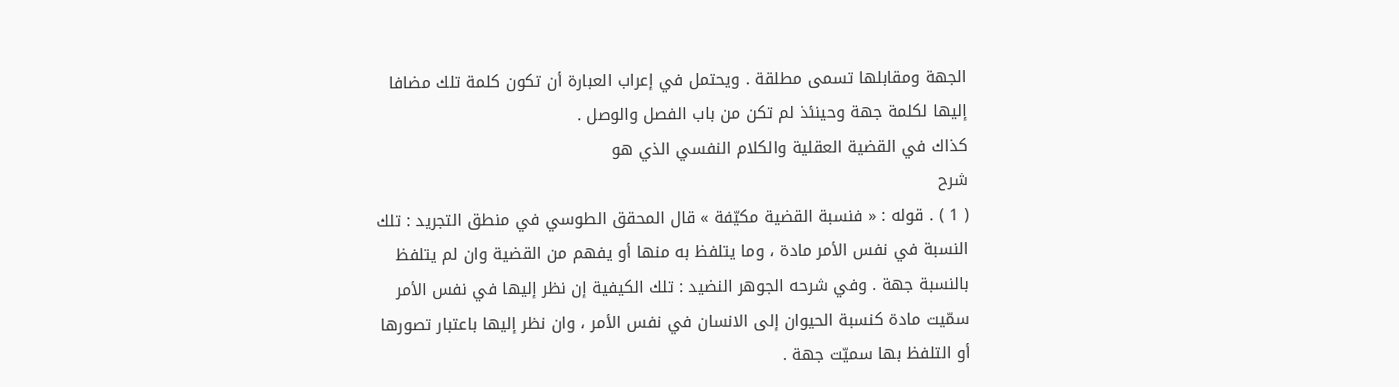الجهة ومقابلها تسمى مطلقة . ويحتمل في إعراب العبارة أن تكون كلمة تلك مضافا إليها لكلمة جهة وحينئذ لم تكن من باب الفصل والوصل .
كذاك في القضية العقلية والكلام النفسي الذي هو
شرح
( 1 ) . قوله : « فنسبة القضية مكيّفة » قال المحقق الطوسي في منطق التجريد : تلك النسبة في نفس الأمر مادة ، وما يتلفظ به منها أو يفهم من القضية وان لم يتلفظ بالنسبة جهة . وفي شرحه الجوهر النضيد : تلك الكيفية إن نظر إليها في نفس الأمر سمّيت مادة كنسبة الحيوان إلى الانسان في نفس الأمر ، وان نظر إليها باعتبار تصورها أو التلفظ بها سميّت جهة .